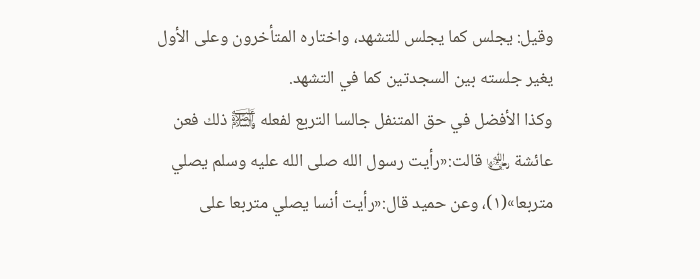وقيل: يجلس كما يجلس للتشهد، واختاره المتأخرون وعلى الأول يغير جلسته بين السجدتين كما في التشهد.
وكذا الأفضل في حق المتنفل جالسا التربع لفعله ﵊ ذلك فعن عائشة ﵂ قالت:«رأيت رسول الله صلى الله عليه وسلم يصلي متربعا»(١)، وعن حميد قال:«رأيت أنسا يصلي متربعا على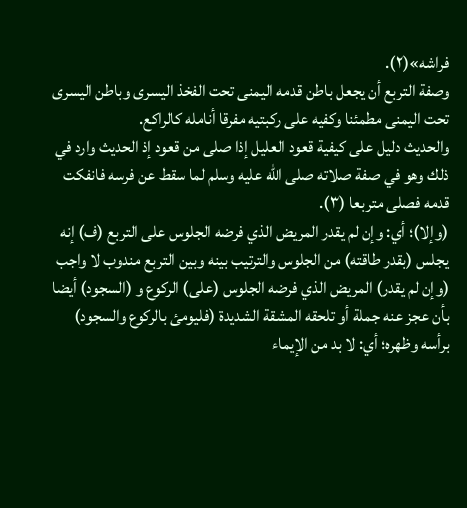فراشه»(٢).
وصفة التربع أن يجعل باطن قدمه اليمنى تحت الفخذ اليسرى وباطن اليسرى تحت اليمنى مطمئنا وكفيه على ركبتيه مفرقا أنامله كالراكع.
والحديث دليل على كيفية قعود العليل إذا صلى من قعود إذ الحديث وارد في ذلك وهو في صفة صلاته صلى الله عليه وسلم لما سقط عن فرسه فانفكت قدمه فصلى متربعا (٣).
(وإلا)؛ أي: وإن لم يقدر المريض الذي فرضه الجلوس على التربع (ف) إنه يجلس (بقدر طاقته) من الجلوس والترتيب بينه وبين التربع مندوب لا واجب (وإن لم يقدر) المريض الذي فرضه الجلوس (على) الركوع و (السجود) أيضا بأن عجز عنه جملة أو تلحقه المشقة الشديدة (فليومئ بالركوع والسجود) برأسه وظهره؛ أي: لا بد من الإيماء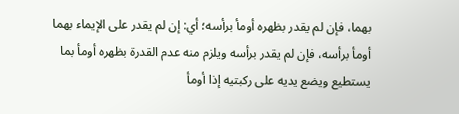بهما، فإن لم يقدر بظهره أومأ برأسه؛ أي: إن لم يقدر على الإيماء بهما أومأ برأسه، فإن لم يقدر برأسه ويلزم منه عدم القدرة بظهره أومأ بما يستطيع ويضع يديه على ركبتيه إذا أومأ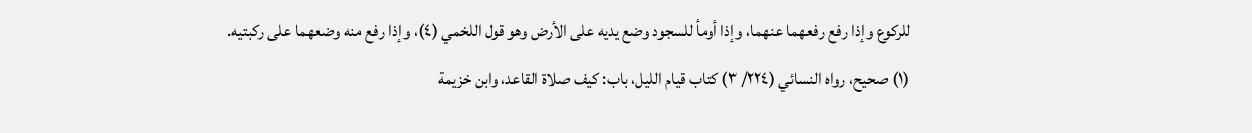للركوع وإذا رفع رفعهما عنهما، وإذا أومأ للسجود وضع يديه على الأرض وهو قول اللخمي (٤)، وإذا رفع منه وضعهما على ركبتيه.
(١) صحيح، رواه النسائي (٢٢٤/ ٣) كتاب قيام الليل، باب: كيف صلاة القاعد، وابن خزيمة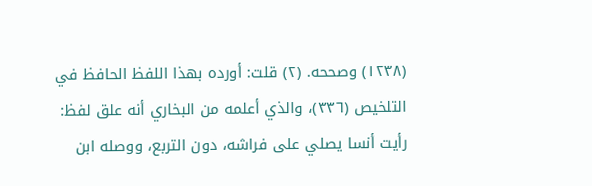(١٢٣٨) وصححه. (٢) قلت: أورده بهذا اللفظ الحافظ في التلخيص (٣٣٦)، والذي أعلمه من البخاري أنه علق لفظ: رأيت أنسا يصلي على فراشه، دون التربع، ووصله ابن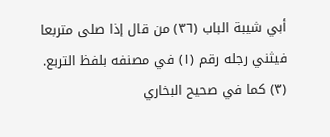أبي شيبة الباب (٣٦) من قال إذا صلى متربعا فيثني رجله رقم (١) في مصنفه بلفظ التربع. (٣) كما في صحيح البخاري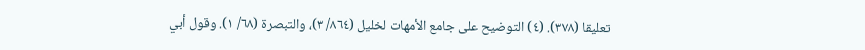تعليقا (٣٧٨). (٤) التوضيح على جامع الأمهات لخليل (٨٦٤/ ٣)، والتبصرة (٦٨/ ١). وقول أبي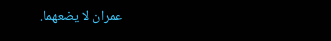عمران لا يضعهما.